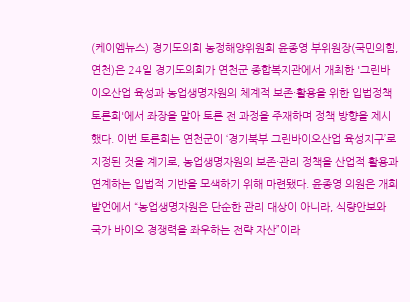(케이엠뉴스) 경기도의회 농정해양위원회 윤종영 부위원장(국민의힘, 연천)은 24일 경기도의회가 연천군 종합복지관에서 개최한 '그린바이오산업 육성과 농업생명자원의 체계적 보존·활용을 위한 입법정책토론회'에서 좌장을 맡아 토론 전 과정을 주재하며 정책 방향을 제시했다. 이번 토론회는 연천군이 ‘경기북부 그린바이오산업 육성지구’로 지정된 것을 계기로, 농업생명자원의 보존·관리 정책을 산업적 활용과 연계하는 입법적 기반을 모색하기 위해 마련됐다. 윤종영 의원은 개회 발언에서 “농업생명자원은 단순한 관리 대상이 아니라, 식량안보와 국가 바이오 경쟁력을 좌우하는 전략 자산”이라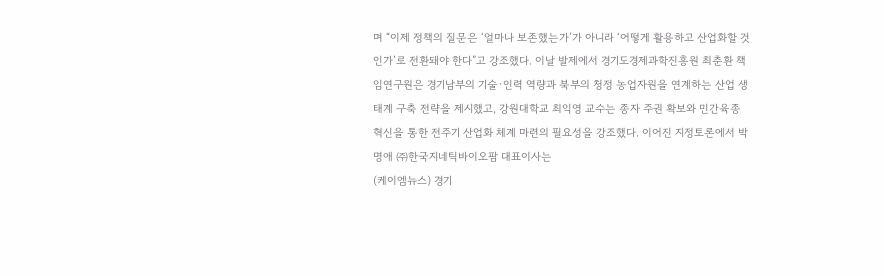며 “이제 정책의 질문은 ‘얼마나 보존했는가’가 아니라 ‘어떻게 활용하고 산업화할 것인가’로 전환돼야 한다”고 강조했다. 이날 발제에서 경기도경제과학진흥원 최춘환 책임연구원은 경기남부의 기술·인력 역량과 북부의 청정 농업자원을 연계하는 산업 생태계 구축 전략을 제시했고, 강원대학교 최익영 교수는 종자 주권 확보와 민간육종 혁신을 통한 전주기 산업화 체계 마련의 필요성을 강조했다. 이어진 지정토론에서 박명애 ㈜한국지네틱바이오팜 대표이사는
(케이엠뉴스) 경기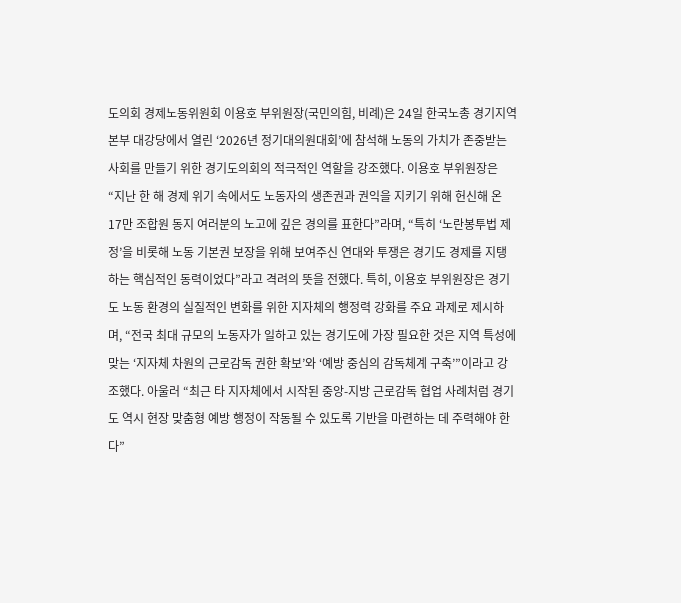도의회 경제노동위원회 이용호 부위원장(국민의힘, 비례)은 24일 한국노총 경기지역본부 대강당에서 열린 ‘2026년 정기대의원대회’에 참석해 노동의 가치가 존중받는 사회를 만들기 위한 경기도의회의 적극적인 역할을 강조했다. 이용호 부위원장은 “지난 한 해 경제 위기 속에서도 노동자의 생존권과 권익을 지키기 위해 헌신해 온 17만 조합원 동지 여러분의 노고에 깊은 경의를 표한다”라며, “특히 ‘노란봉투법 제정’을 비롯해 노동 기본권 보장을 위해 보여주신 연대와 투쟁은 경기도 경제를 지탱하는 핵심적인 동력이었다”라고 격려의 뜻을 전했다. 특히, 이용호 부위원장은 경기도 노동 환경의 실질적인 변화를 위한 지자체의 행정력 강화를 주요 과제로 제시하며, “전국 최대 규모의 노동자가 일하고 있는 경기도에 가장 필요한 것은 지역 특성에 맞는 ‘지자체 차원의 근로감독 권한 확보’와 ‘예방 중심의 감독체계 구축’”이라고 강조했다. 아울러 “최근 타 지자체에서 시작된 중앙-지방 근로감독 협업 사례처럼 경기도 역시 현장 맞춤형 예방 행정이 작동될 수 있도록 기반을 마련하는 데 주력해야 한다”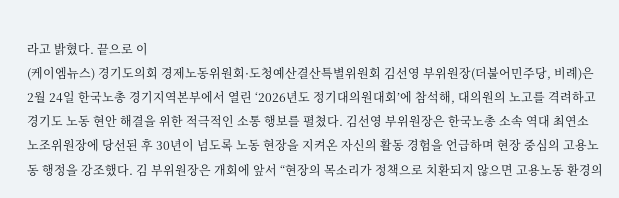라고 밝혔다. 끝으로 이
(케이엠뉴스) 경기도의회 경제노동위원회·도청예산결산특별위원회 김선영 부위원장(더불어민주당, 비례)은 2월 24일 한국노총 경기지역본부에서 열린 ‘2026년도 정기대의원대회’에 참석해, 대의원의 노고를 격려하고 경기도 노동 현안 해결을 위한 적극적인 소통 행보를 펼쳤다. 김선영 부위원장은 한국노총 소속 역대 최연소 노조위원장에 당선된 후 30년이 넘도록 노동 현장을 지켜온 자신의 활동 경험을 언급하며 현장 중심의 고용노동 행정을 강조했다. 김 부위원장은 개회에 앞서 “현장의 목소리가 정책으로 치환되지 않으면 고용노동 환경의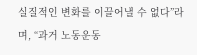실질적인 변화를 이끌어낼 수 없다”라며, “과거 노동운동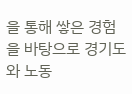을 통해 쌓은 경험을 바탕으로 경기도와 노동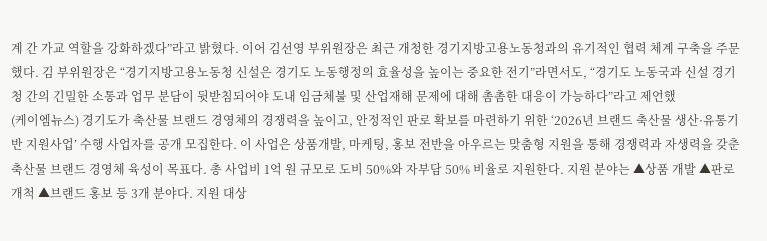계 간 가교 역할을 강화하겠다”라고 밝혔다. 이어 김선영 부위원장은 최근 개청한 경기지방고용노동청과의 유기적인 협력 체계 구축을 주문했다. 김 부위원장은 “경기지방고용노동청 신설은 경기도 노동행정의 효율성을 높이는 중요한 전기”라면서도, “경기도 노동국과 신설 경기청 간의 긴밀한 소통과 업무 분담이 뒷받침되어야 도내 임금체불 및 산업재해 문제에 대해 촘촘한 대응이 가능하다”라고 제언했
(케이엠뉴스) 경기도가 축산물 브랜드 경영체의 경쟁력을 높이고, 안정적인 판로 확보를 마련하기 위한 ‘2026년 브랜드 축산물 생산·유통기반 지원사업’ 수행 사업자를 공개 모집한다. 이 사업은 상품개발, 마케팅, 홍보 전반을 아우르는 맞춤형 지원을 통해 경쟁력과 자생력을 갖춘 축산물 브랜드 경영체 육성이 목표다. 총 사업비 1억 원 규모로 도비 50%와 자부담 50% 비율로 지원한다. 지원 분야는 ▲상품 개발 ▲판로 개척 ▲브랜드 홍보 등 3개 분야다. 지원 대상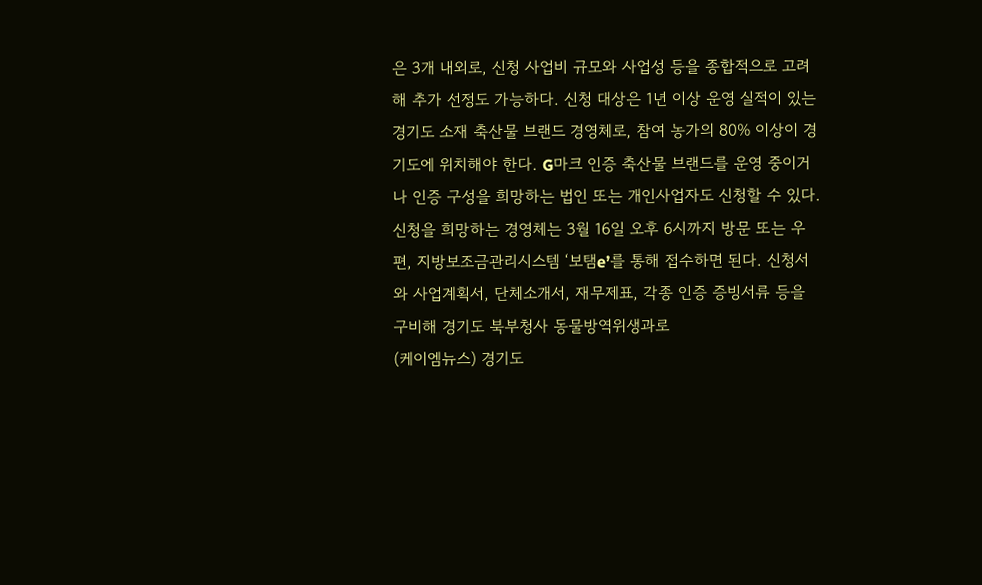은 3개 내외로, 신청 사업비 규모와 사업성 등을 종합적으로 고려해 추가 선정도 가능하다. 신청 대상은 1년 이상 운영 실적이 있는 경기도 소재 축산물 브랜드 경영체로, 참여 농가의 80% 이상이 경기도에 위치해야 한다. G마크 인증 축산물 브랜드를 운영 중이거나 인증 구성을 희망하는 법인 또는 개인사업자도 신청할 수 있다. 신청을 희망하는 경영체는 3월 16일 오후 6시까지 방문 또는 우편, 지방보조금관리시스템 ‘보탬e’를 통해 접수하면 된다. 신청서와 사업계획서, 단체소개서, 재무제표, 각종 인증 증빙서류 등을 구비해 경기도 북부청사 동물방역위생과로
(케이엠뉴스) 경기도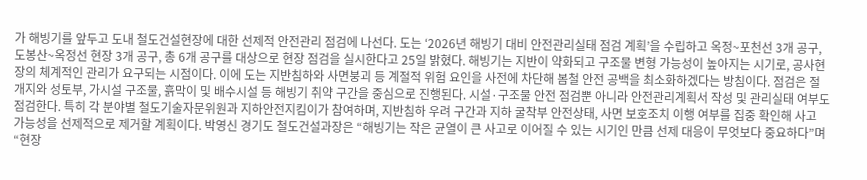가 해빙기를 앞두고 도내 철도건설현장에 대한 선제적 안전관리 점검에 나선다. 도는 ‘2026년 해빙기 대비 안전관리실태 점검 계획’을 수립하고 옥정~포천선 3개 공구, 도봉산~옥정선 현장 3개 공구, 총 6개 공구를 대상으로 현장 점검을 실시한다고 25일 밝혔다. 해빙기는 지반이 약화되고 구조물 변형 가능성이 높아지는 시기로, 공사현장의 체계적인 관리가 요구되는 시점이다. 이에 도는 지반침하와 사면붕괴 등 계절적 위험 요인을 사전에 차단해 봄철 안전 공백을 최소화하겠다는 방침이다. 점검은 절개지와 성토부, 가시설 구조물, 흙막이 및 배수시설 등 해빙기 취약 구간을 중심으로 진행된다. 시설·구조물 안전 점검뿐 아니라 안전관리계획서 작성 및 관리실태 여부도 점검한다. 특히 각 분야별 철도기술자문위원과 지하안전지킴이가 참여하며, 지반침하 우려 구간과 지하 굴착부 안전상태, 사면 보호조치 이행 여부를 집중 확인해 사고 가능성을 선제적으로 제거할 계획이다. 박영신 경기도 철도건설과장은 “해빙기는 작은 균열이 큰 사고로 이어질 수 있는 시기인 만큼 선제 대응이 무엇보다 중요하다”며 “현장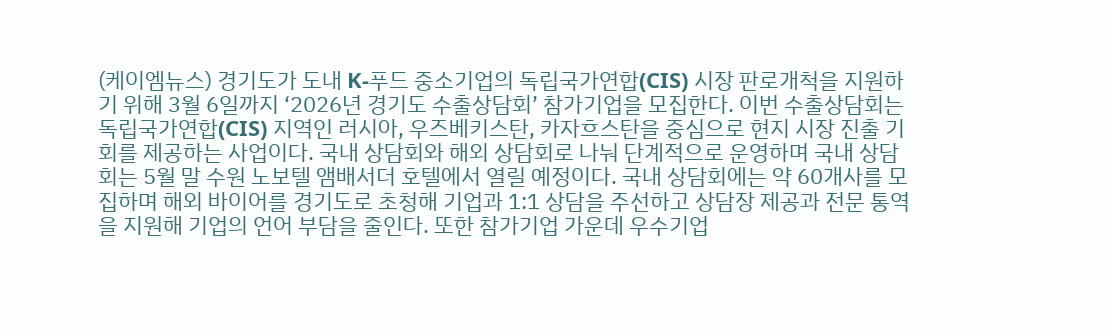(케이엠뉴스) 경기도가 도내 K-푸드 중소기업의 독립국가연합(CIS) 시장 판로개척을 지원하기 위해 3월 6일까지 ‘2026년 경기도 수출상담회’ 참가기업을 모집한다. 이번 수출상담회는 독립국가연합(CIS) 지역인 러시아, 우즈베키스탄, 카자흐스탄을 중심으로 현지 시장 진출 기회를 제공하는 사업이다. 국내 상담회와 해외 상담회로 나눠 단계적으로 운영하며 국내 상담회는 5월 말 수원 노보텔 앰배서더 호텔에서 열릴 예정이다. 국내 상담회에는 약 60개사를 모집하며 해외 바이어를 경기도로 초청해 기업과 1:1 상담을 주선하고 상담장 제공과 전문 통역을 지원해 기업의 언어 부담을 줄인다. 또한 참가기업 가운데 우수기업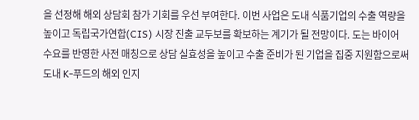을 선정해 해외 상담회 참가 기회를 우선 부여한다. 이번 사업은 도내 식품기업의 수출 역량을 높이고 독립국가연합(CIS) 시장 진출 교두보를 확보하는 계기가 될 전망이다. 도는 바이어 수요를 반영한 사전 매칭으로 상담 실효성을 높이고 수출 준비가 된 기업을 집중 지원함으로써 도내 K-푸드의 해외 인지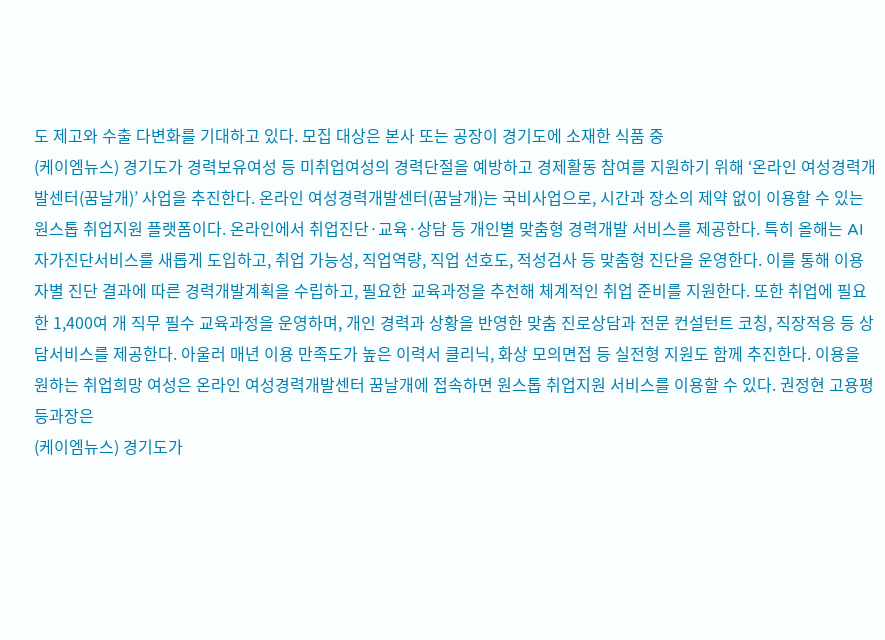도 제고와 수출 다변화를 기대하고 있다. 모집 대상은 본사 또는 공장이 경기도에 소재한 식품 중
(케이엠뉴스) 경기도가 경력보유여성 등 미취업여성의 경력단절을 예방하고 경제활동 참여를 지원하기 위해 ‘온라인 여성경력개발센터(꿈날개)’ 사업을 추진한다. 온라인 여성경력개발센터(꿈날개)는 국비사업으로, 시간과 장소의 제약 없이 이용할 수 있는 원스톱 취업지원 플랫폼이다. 온라인에서 취업진단·교육·상담 등 개인별 맞춤형 경력개발 서비스를 제공한다. 특히 올해는 AI 자가진단서비스를 새롭게 도입하고, 취업 가능성, 직업역량, 직업 선호도, 적성검사 등 맞춤형 진단을 운영한다. 이를 통해 이용자별 진단 결과에 따른 경력개발계획을 수립하고, 필요한 교육과정을 추천해 체계적인 취업 준비를 지원한다. 또한 취업에 필요한 1,400여 개 직무 필수 교육과정을 운영하며, 개인 경력과 상황을 반영한 맞춤 진로상담과 전문 컨설턴트 코칭, 직장적응 등 상담서비스를 제공한다. 아울러 매년 이용 만족도가 높은 이력서 클리닉, 화상 모의면접 등 실전형 지원도 함께 추진한다. 이용을 원하는 취업희망 여성은 온라인 여성경력개발센터 꿈날개에 접속하면 원스톱 취업지원 서비스를 이용할 수 있다. 권정현 고용평등과장은
(케이엠뉴스) 경기도가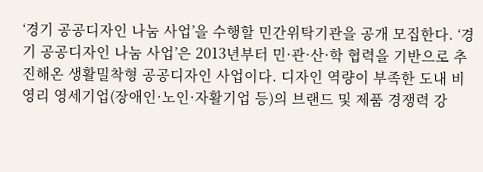‘경기 공공디자인 나눔 사업’을 수행할 민간위탁기관을 공개 모집한다. ‘경기 공공디자인 나눔 사업’은 2013년부터 민·관·산·학 협력을 기반으로 추진해온 생활밀착형 공공디자인 사업이다. 디자인 역량이 부족한 도내 비영리 영세기업(장애인·노인·자활기업 등)의 브랜드 및 제품 경쟁력 강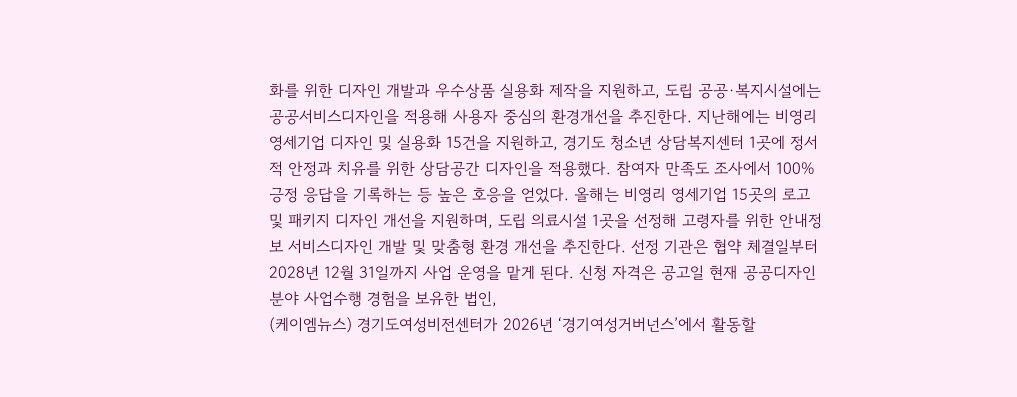화를 위한 디자인 개발과 우수상품 실용화 제작을 지원하고, 도립 공공·복지시설에는 공공서비스디자인을 적용해 사용자 중심의 환경개선을 추진한다. 지난해에는 비영리 영세기업 디자인 및 실용화 15건을 지원하고, 경기도 청소년 상담복지센터 1곳에 정서적 안정과 치유를 위한 상담공간 디자인을 적용했다. 참여자 만족도 조사에서 100% 긍정 응답을 기록하는 등 높은 호응을 얻었다. 올해는 비영리 영세기업 15곳의 로고 및 패키지 디자인 개선을 지원하며, 도립 의료시설 1곳을 선정해 고령자를 위한 안내정보 서비스디자인 개발 및 맞춤형 환경 개선을 추진한다. 선정 기관은 협약 체결일부터 2028년 12월 31일까지 사업 운영을 맡게 된다. 신청 자격은 공고일 현재 공공디자인 분야 사업수행 경험을 보유한 법인,
(케이엠뉴스) 경기도여성비전센터가 2026년 ‘경기여성거버넌스’에서 활동할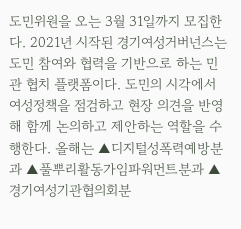도민위원을 오는 3월 31일까지 모집한다. 2021년 시작된 경기여성거버넌스는 도민 참여와 협력을 기반으로 하는 민관 협치 플랫폼이다. 도민의 시각에서 여성정책을 점검하고 현장 의견을 반영해 함께 논의하고 제안하는 역할을 수행한다. 올해는 ▲디지털성폭력예방분과 ▲풀뿌리활동가임파워먼트분과 ▲경기여성기관협의회분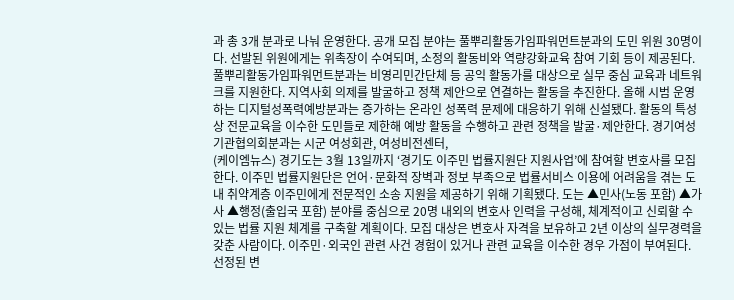과 총 3개 분과로 나눠 운영한다. 공개 모집 분야는 풀뿌리활동가임파워먼트분과의 도민 위원 30명이다. 선발된 위원에게는 위촉장이 수여되며, 소정의 활동비와 역량강화교육 참여 기회 등이 제공된다. 풀뿌리활동가임파워먼트분과는 비영리민간단체 등 공익 활동가를 대상으로 실무 중심 교육과 네트워크를 지원한다. 지역사회 의제를 발굴하고 정책 제안으로 연결하는 활동을 추진한다. 올해 시범 운영하는 디지털성폭력예방분과는 증가하는 온라인 성폭력 문제에 대응하기 위해 신설됐다. 활동의 특성상 전문교육을 이수한 도민들로 제한해 예방 활동을 수행하고 관련 정책을 발굴·제안한다. 경기여성기관협의회분과는 시군 여성회관, 여성비전센터,
(케이엠뉴스) 경기도는 3월 13일까지 ‘경기도 이주민 법률지원단 지원사업’에 참여할 변호사를 모집한다. 이주민 법률지원단은 언어·문화적 장벽과 정보 부족으로 법률서비스 이용에 어려움을 겪는 도내 취약계층 이주민에게 전문적인 소송 지원을 제공하기 위해 기획됐다. 도는 ▲민사(노동 포함) ▲가사 ▲행정(출입국 포함) 분야를 중심으로 20명 내외의 변호사 인력을 구성해, 체계적이고 신뢰할 수 있는 법률 지원 체계를 구축할 계획이다. 모집 대상은 변호사 자격을 보유하고 2년 이상의 실무경력을 갖춘 사람이다. 이주민·외국인 관련 사건 경험이 있거나 관련 교육을 이수한 경우 가점이 부여된다. 선정된 변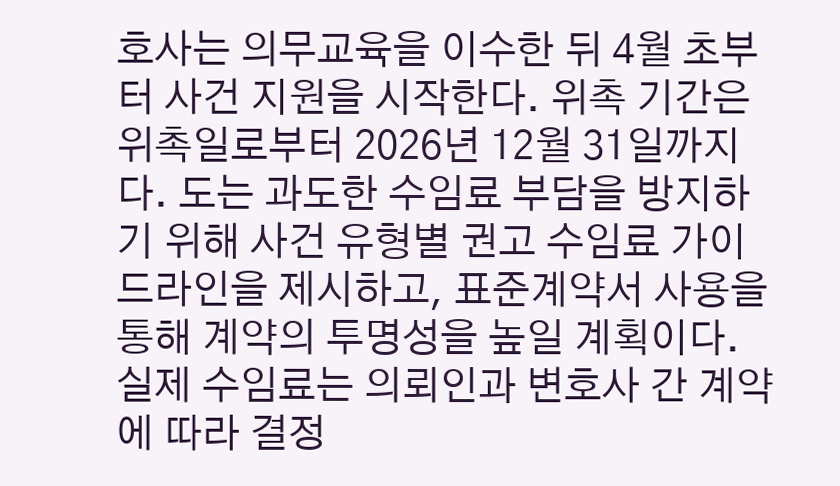호사는 의무교육을 이수한 뒤 4월 초부터 사건 지원을 시작한다. 위촉 기간은 위촉일로부터 2026년 12월 31일까지다. 도는 과도한 수임료 부담을 방지하기 위해 사건 유형별 권고 수임료 가이드라인을 제시하고, 표준계약서 사용을 통해 계약의 투명성을 높일 계획이다. 실제 수임료는 의뢰인과 변호사 간 계약에 따라 결정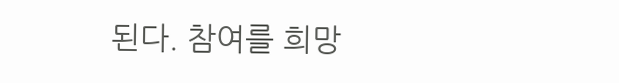된다. 참여를 희망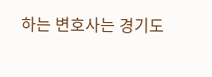하는 변호사는 경기도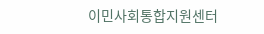이민사회통합지원센터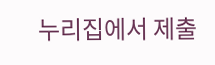누리집에서 제출